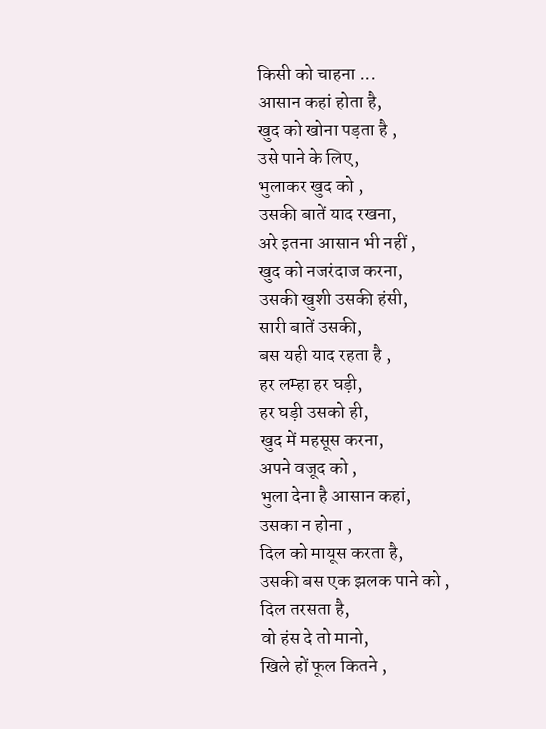किसी को चाहना ...
आसान कहां होता है,
खुद को खोना पड़ता है ,
उसे पाने के लिए,
भुलाकर खुद को ,
उसकी बातें याद रखना,
अरे इतना आसान भी नहीं ,
खुद को नजरंदाज करना,
उसकी खुशी उसकी हंसी,
सारी बातें उसकी,
बस यही याद रहता है ,
हर लम्हा हर घड़ी,
हर घड़ी उसको ही,
खुद में महसूस करना,
अपने वजूद को ,
भुला देना है आसान कहां,
उसका न होना ,
दिल को मायूस करता है,
उसकी बस एक झलक पाने को ,
दिल तरसता है,
वो हंस दे तो मानो,
खिले हों फूल कितने ,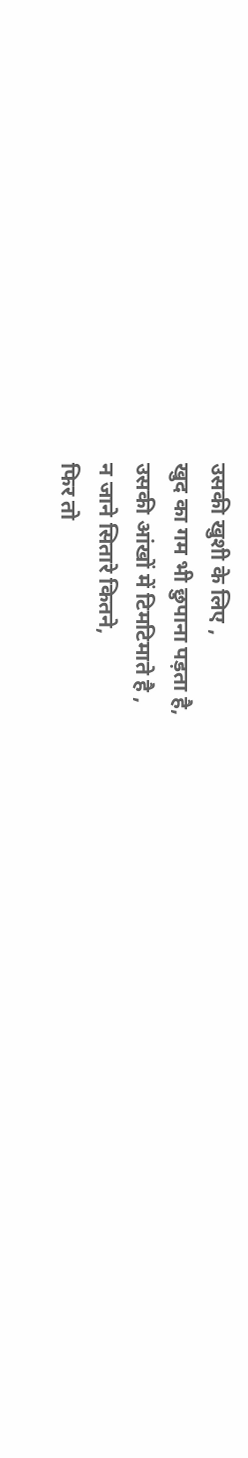उसकी खुशी के लिए ,
खुद का गम भी छुपाना पड़ता है,
उसकी आंखों में टिमटिमाते है ,
न जाने सितारे कितने,
फिर तो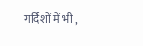गर्दिशों में भी ,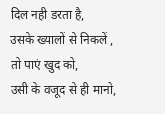दिल नही डरता है,
उसके ख्यालों से निकलें ,
तो पाएं खुद को,
उसी के वजूद से ही मानो,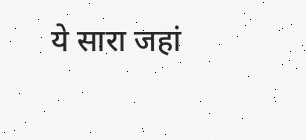ये सारा जहां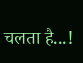चलता है...!